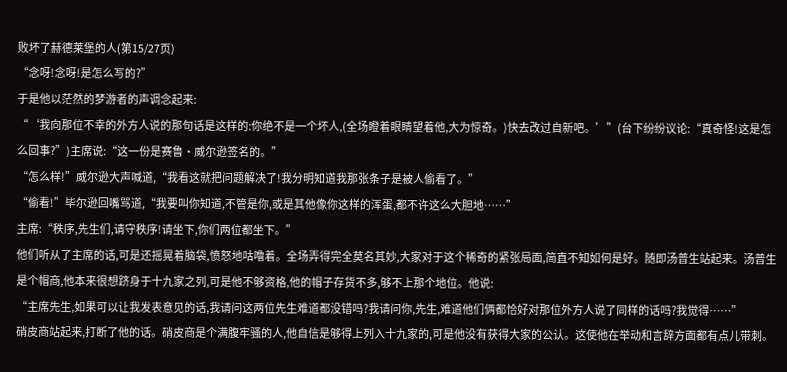败坏了赫德莱堡的人(第15/27页)
“念呀!念呀!是怎么写的?”
于是他以茫然的梦游者的声调念起来:
“‘我向那位不幸的外方人说的那句话是这样的:你绝不是一个坏人,(全场瞪着眼睛望着他,大为惊奇。)快去改过自新吧。’”(台下纷纷议论:“真奇怪!这是怎么回事?”)主席说:“这一份是赛鲁·威尔逊签名的。”
“怎么样!”威尔逊大声喊道,“我看这就把问题解决了!我分明知道我那张条子是被人偷看了。”
“偷看!”毕尔逊回嘴骂道,“我要叫你知道,不管是你,或是其他像你这样的浑蛋,都不许这么大胆地……”
主席:“秩序,先生们,请守秩序!请坐下,你们两位都坐下。”
他们听从了主席的话,可是还摇晃着脑袋,愤怒地咕噜着。全场弄得完全莫名其妙,大家对于这个稀奇的紧张局面,简直不知如何是好。随即汤普生站起来。汤普生是个帽商,他本来很想跻身于十九家之列,可是他不够资格,他的帽子存货不多,够不上那个地位。他说:
“主席先生,如果可以让我发表意见的话,我请问这两位先生难道都没错吗?我请问你,先生,难道他们俩都恰好对那位外方人说了同样的话吗?我觉得……”
硝皮商站起来,打断了他的话。硝皮商是个满腹牢骚的人,他自信是够得上列入十九家的,可是他没有获得大家的公认。这使他在举动和言辞方面都有点儿带刺。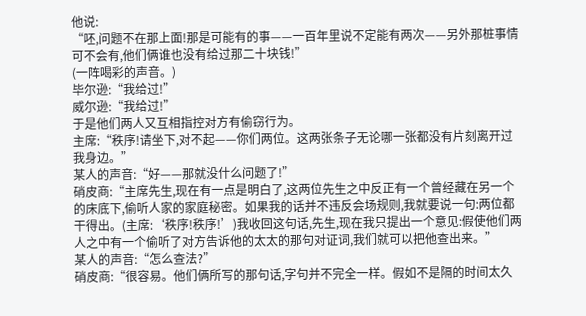他说:
“呸,问题不在那上面!那是可能有的事——一百年里说不定能有两次——另外那桩事情可不会有,他们俩谁也没有给过那二十块钱!”
(一阵喝彩的声音。)
毕尔逊:“我给过!”
威尔逊:“我给过!”
于是他们两人又互相指控对方有偷窃行为。
主席:“秩序!请坐下,对不起——你们两位。这两张条子无论哪一张都没有片刻离开过我身边。”
某人的声音:“好——那就没什么问题了!”
硝皮商:“主席先生,现在有一点是明白了,这两位先生之中反正有一个曾经藏在另一个的床底下,偷听人家的家庭秘密。如果我的话并不违反会场规则,我就要说一句:两位都干得出。(主席:‘秩序!秩序!’)我收回这句话,先生,现在我只提出一个意见:假使他们两人之中有一个偷听了对方告诉他的太太的那句对证词,我们就可以把他查出来。”
某人的声音:“怎么查法?”
硝皮商:“很容易。他们俩所写的那句话,字句并不完全一样。假如不是隔的时间太久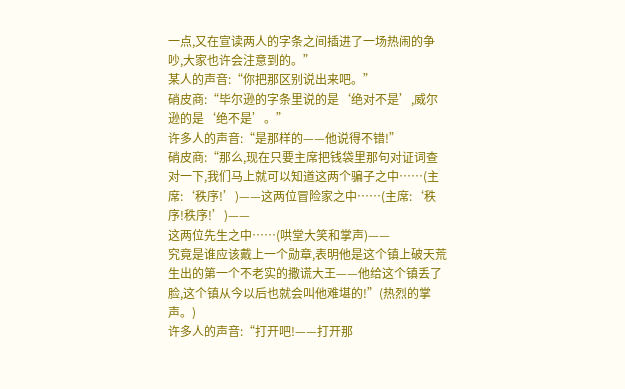一点,又在宣读两人的字条之间插进了一场热闹的争吵,大家也许会注意到的。”
某人的声音:“你把那区别说出来吧。”
硝皮商:“毕尔逊的字条里说的是‘绝对不是’,威尔逊的是‘绝不是’。”
许多人的声音:“是那样的——他说得不错!”
硝皮商:“那么,现在只要主席把钱袋里那句对证词查对一下,我们马上就可以知道这两个骗子之中……(主席:‘秩序!’)——这两位冒险家之中……(主席:‘秩序!秩序!’)——
这两位先生之中……(哄堂大笑和掌声)——
究竟是谁应该戴上一个勋章,表明他是这个镇上破天荒生出的第一个不老实的撒谎大王——他给这个镇丢了脸,这个镇从今以后也就会叫他难堪的!”(热烈的掌声。)
许多人的声音:“打开吧!——打开那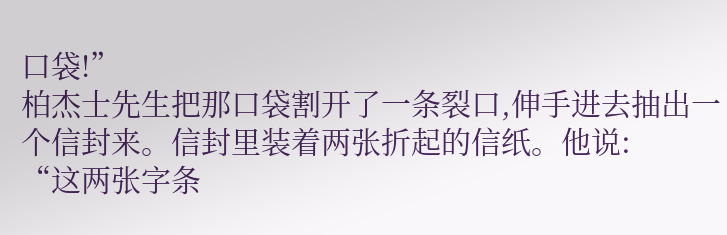口袋!”
柏杰士先生把那口袋割开了一条裂口,伸手进去抽出一个信封来。信封里装着两张折起的信纸。他说:
“这两张字条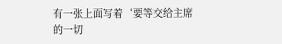有一张上面写着‘要等交给主席的一切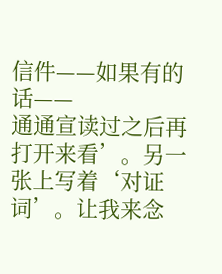信件——如果有的话——
通通宣读过之后再打开来看’。另一张上写着‘对证词’。让我来念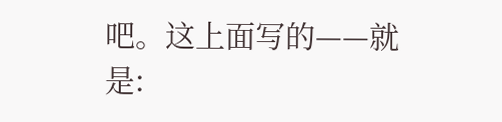吧。这上面写的——就是: